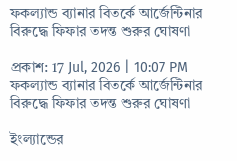ফকল্যান্ড ব্যানার বিতর্কে আর্জেন্টিনার বিরুদ্ধে ফিফার তদন্ত শুরুর ঘোষণা

প্রকাশ: 17 Jul, 2026 | 10:07 PM
ফকল্যান্ড ব্যানার বিতর্কে আর্জেন্টিনার বিরুদ্ধে ফিফার তদন্ত শুরুর ঘোষণা

ইংল্যান্ডের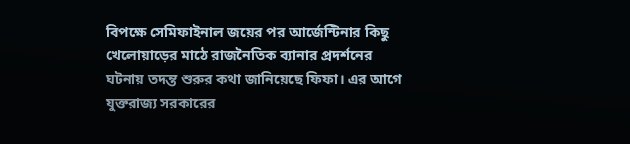বিপক্ষে সেমিফাইনাল জয়ের পর আর্জেন্টিনার কিছু খেলোয়াড়ের মাঠে রাজনৈতিক ব্যানার প্রদর্শনের ঘটনায় তদন্ত শুরুর কথা জানিয়েছে ফিফা। এর আগে যুক্তরাজ্য সরকারের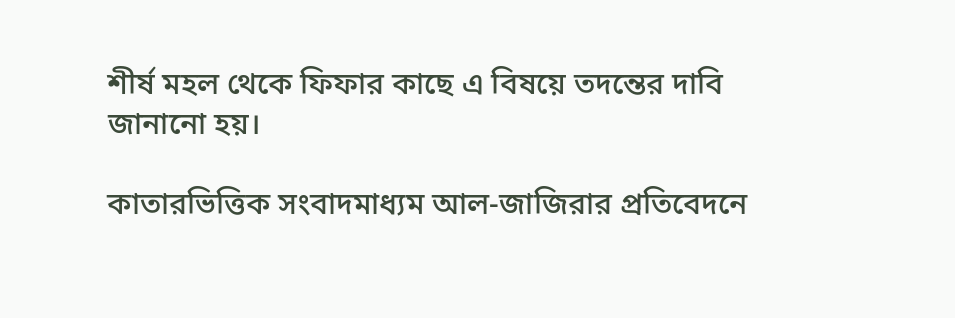শীর্ষ মহল থেকে ফিফার কাছে এ বিষয়ে তদন্তের দাবি জানানো হয়।

কাতারভিত্তিক সংবাদমাধ্যম আল-জাজিরার প্রতিবেদনে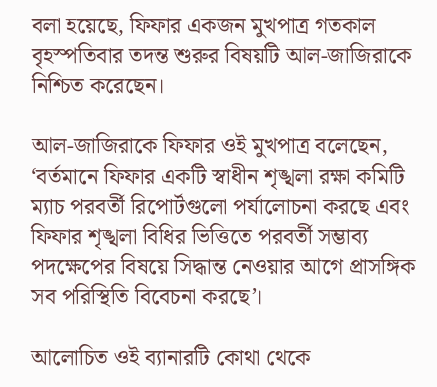বলা হয়েছে, ফিফার একজন মুখপাত্র গতকাল বৃহস্পতিবার তদন্ত শুরুর বিষয়টি আল-জাজিরাকে নিশ্চিত করেছেন।

আল-জাজিরাকে ফিফার ওই মুখপাত্র বলেছেন, ‘বর্তমানে ফিফার একটি স্বাধীন শৃঙ্খলা রক্ষা কমিটি ম্যাচ পরবর্তী রিপোর্টগুলো পর্যালোচনা করছে এবং ফিফার শৃঙ্খলা বিধির ভিত্তিতে পরবর্তী সম্ভাব্য পদক্ষেপের বিষয়ে সিদ্ধান্ত নেওয়ার আগে প্রাসঙ্গিক সব পরিস্থিতি বিবেচনা করছে’।

আলোচিত ওই ব্যানারটি কোথা থেকে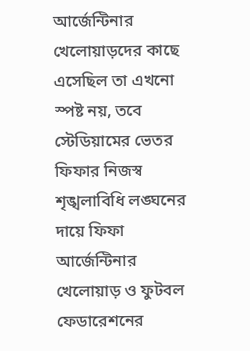আর্জেন্টিনার খেলোয়াড়দের কাছে এসেছিল তা এখনো স্পষ্ট নয়, তবে স্টেডিয়ামের ভেতর ফিফার নিজস্ব শৃঙ্খলাবিধি লঙ্ঘনের দায়ে ফিফা আর্জেন্টিনার খেলোয়াড় ও ফুটবল ফেডারেশনের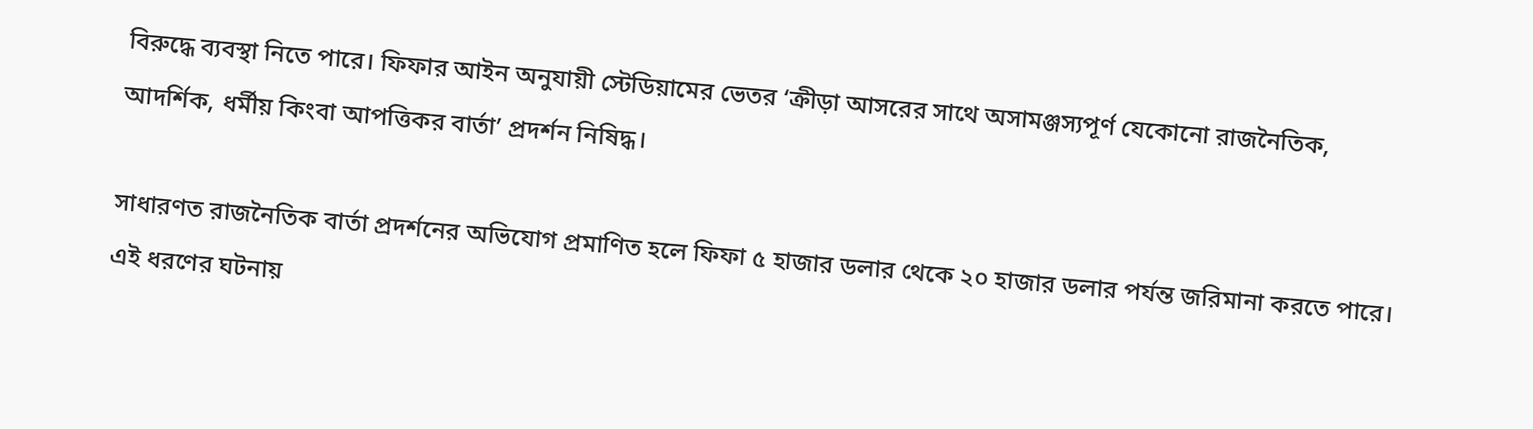বিরুদ্ধে ব্যবস্থা নিতে পারে। ফিফার আইন অনুযায়ী স্টেডিয়ামের ভেতর ‘ক্রীড়া আসরের সাথে অসামঞ্জস্যপূর্ণ যেকোনো রাজনৈতিক, আদর্শিক, ধর্মীয় কিংবা আপত্তিকর বার্তা’ প্রদর্শন নিষিদ্ধ।

সাধারণত রাজনৈতিক বার্তা প্রদর্শনের অভিযোগ প্রমাণিত হলে ফিফা ৫ হাজার ডলার থেকে ২০ হাজার ডলার পর্যন্ত জরিমানা করতে পারে। এই ধরণের ঘটনায়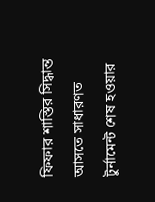ফিফার শাস্তির সিদ্ধান্ত আসতে সাধারণত টুর্নামেন্ট শেষ হওয়ার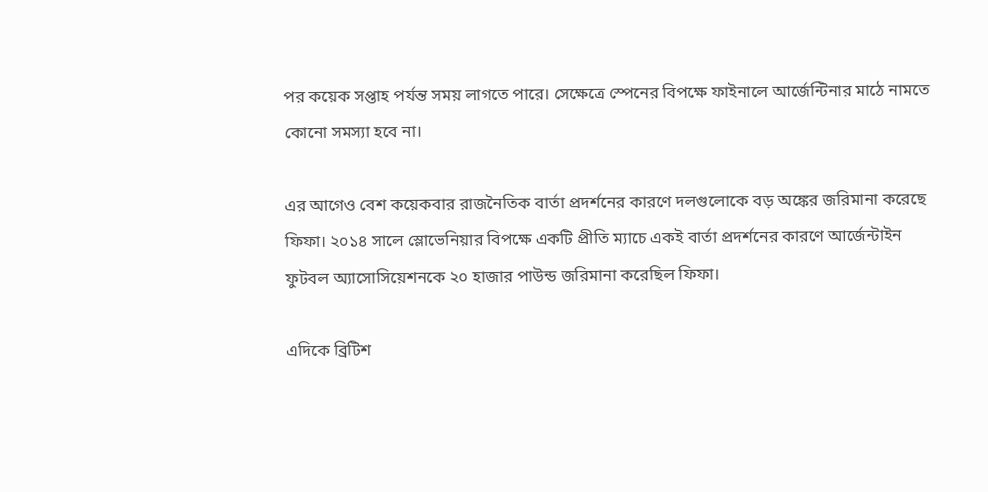পর কয়েক সপ্তাহ পর্যন্ত সময় লাগতে পারে। সেক্ষেত্রে স্পেনের বিপক্ষে ফাইনালে আর্জেন্টিনার মাঠে নামতে কোনো সমস্যা হবে না।

এর আগেও বেশ কয়েকবার রাজনৈতিক বার্তা প্রদর্শনের কারণে দলগুলোকে বড় অঙ্কের জরিমানা করেছে ফিফা। ২০১৪ সালে স্লোভেনিয়ার বিপক্ষে একটি প্রীতি ম্যাচে একই বার্তা প্রদর্শনের কারণে আর্জেন্টাইন ফুটবল অ্যাসোসিয়েশনকে ২০ হাজার পাউন্ড জরিমানা করেছিল ফিফা।

এদিকে ব্রিটিশ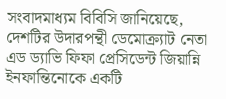সংবাদমাধ্যম বিবিসি জানিয়েছে, দেশটির উদারপন্থী ডেমোক্র্যাট নেতা এড ড্যাভি ফিফা প্রেসিডেন্ট জিয়ান্নি ইনফান্তিনোকে একটি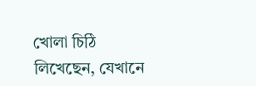খোলা চিঠি লিখেছেন, যেখানে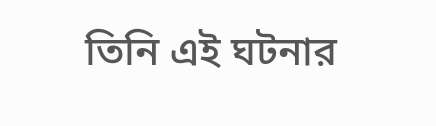তিনি এই ঘটনার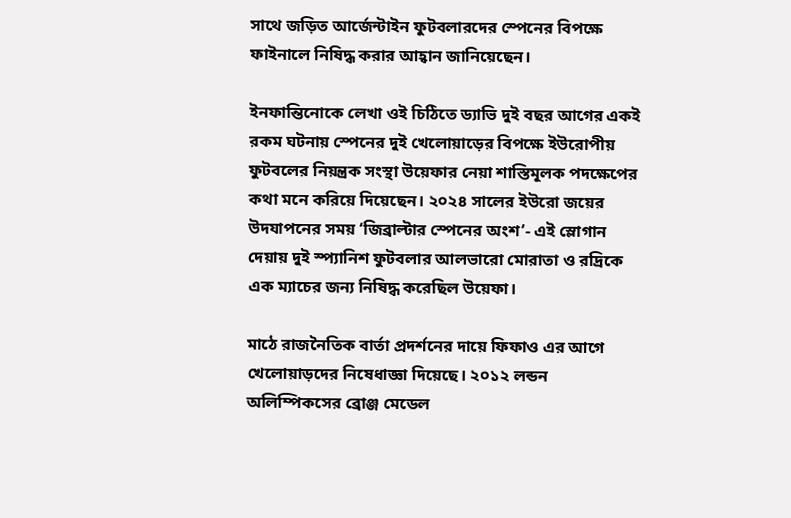সাথে জড়িত আর্জেন্টাইন ফুটবলারদের স্পেনের বিপক্ষে ফাইনালে নিষিদ্ধ করার আহ্বান জানিয়েছেন।

ইনফান্তিনোকে লেখা ওই চিঠিতে ড্যাভি দুই বছর আগের একই রকম ঘটনায় স্পেনের দুই খেলোয়াড়ের বিপক্ষে ইউরোপীয় ফুটবলের নিয়ন্ত্রক সংস্থা উয়েফার নেয়া শাস্তিমূলক পদক্ষেপের কথা মনে করিয়ে দিয়েছেন। ২০২৪ সালের ইউরো জয়ের উদযাপনের সময় ‘জিব্রাল্টার স্পেনের অংশ’- এই স্লোগান দেয়ায় দুই স্প্যানিশ ফুটবলার আলভারো মোরাতা ও রদ্রিকে এক ম্যাচের জন্য নিষিদ্ধ করেছিল উয়েফা।

মাঠে রাজনৈতিক বার্তা প্রদর্শনের দায়ে ফিফাও এর আগে খেলোয়াড়দের নিষেধাজ্ঞা দিয়েছে। ২০১২ লন্ডন অলিম্পিকসের ব্রোঞ্জ মেডেল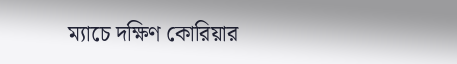ম্যাচে দক্ষিণ কোরিয়ার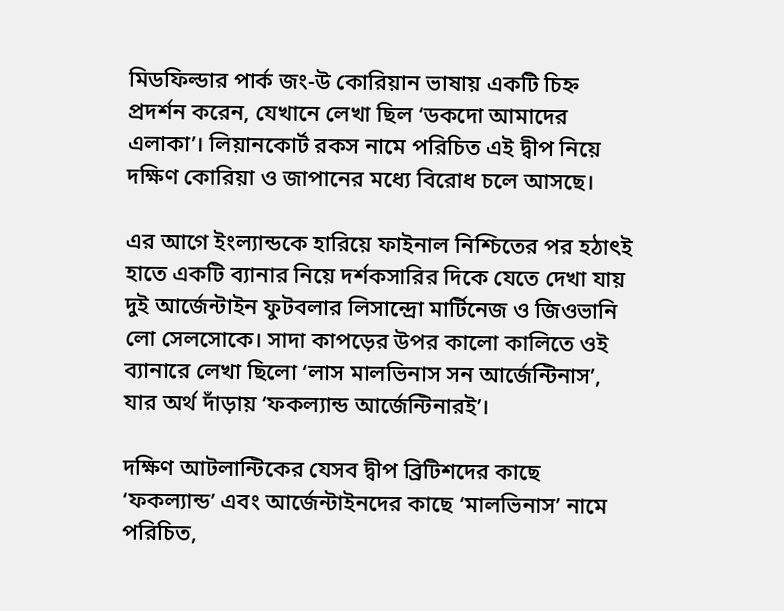মিডফিল্ডার পার্ক জং-উ কোরিয়ান ভাষায় একটি চিহ্ন প্রদর্শন করেন, যেখানে লেখা ছিল ‘ডকদো আমাদের এলাকা’। লিয়ানকোর্ট রকস নামে পরিচিত এই দ্বীপ নিয়ে দক্ষিণ কোরিয়া ও জাপানের মধ্যে বিরোধ চলে আসছে।

এর আগে ইংল্যান্ডকে হারিয়ে ফাইনাল নিশ্চিতের পর হঠাৎই হাতে একটি ব্যানার নিয়ে দর্শকসারির দিকে যেতে দেখা যায় দুই আর্জেন্টাইন ফুটবলার লিসান্দ্রো মার্টিনেজ ও জিওভানি লো সেলসোকে। সাদা কাপড়ের উপর কালো কালিতে ওই ব্যানারে লেখা ছিলো ‘লাস মালভিনাস সন আর্জেন্টিনাস’, যার অর্থ দাঁড়ায় ‘ফকল্যান্ড আর্জেন্টিনারই’।

দক্ষিণ আটলান্টিকের যেসব দ্বীপ ব্রিটিশদের কাছে ‘ফকল্যান্ড’ এবং আর্জেন্টাইনদের কাছে ‘মালভিনাস’ নামে পরিচিত,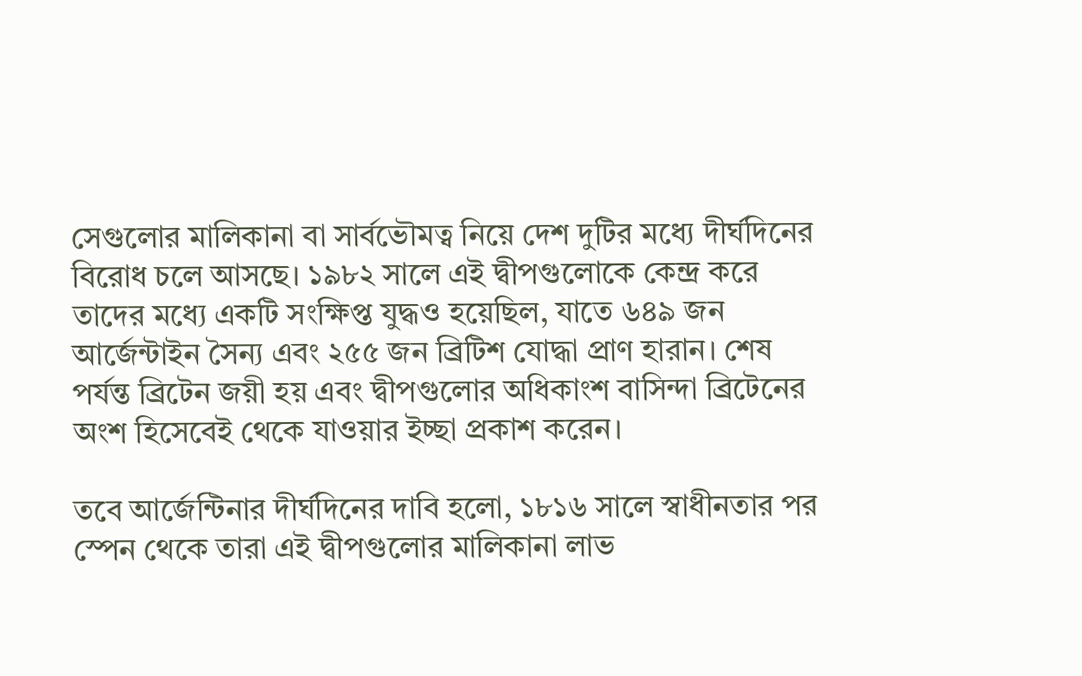সেগুলোর মালিকানা বা সার্বভৌমত্ব নিয়ে দেশ দুটির মধ্যে দীর্ঘদিনের বিরোধ চলে আসছে। ১৯৮২ সালে এই দ্বীপগুলোকে কেন্দ্র করে তাদের মধ্যে একটি সংক্ষিপ্ত যুদ্ধও হয়েছিল, যাতে ৬৪৯ জন আর্জেন্টাইন সৈন্য এবং ২৫৫ জন ব্রিটিশ যোদ্ধা প্রাণ হারান। শেষ পর্যন্ত ব্রিটেন জয়ী হয় এবং দ্বীপগুলোর অধিকাংশ বাসিন্দা ব্রিটেনের অংশ হিসেবেই থেকে যাওয়ার ইচ্ছা প্রকাশ করেন।

তবে আর্জেন্টিনার দীর্ঘদিনের দাবি হলো, ১৮১৬ সালে স্বাধীনতার পর স্পেন থেকে তারা এই দ্বীপগুলোর মালিকানা লাভ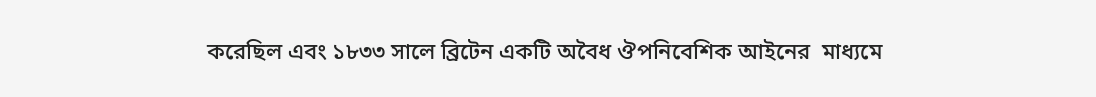করেছিল এবং ১৮৩৩ সালে ব্রিটেন একটি অবৈধ ঔপনিবেশিক আইনের  মাধ্যমে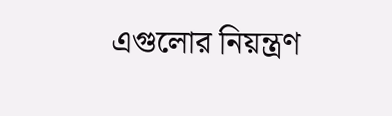এগুলোর নিয়ন্ত্রণ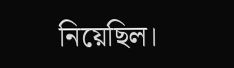নিয়েছিল।